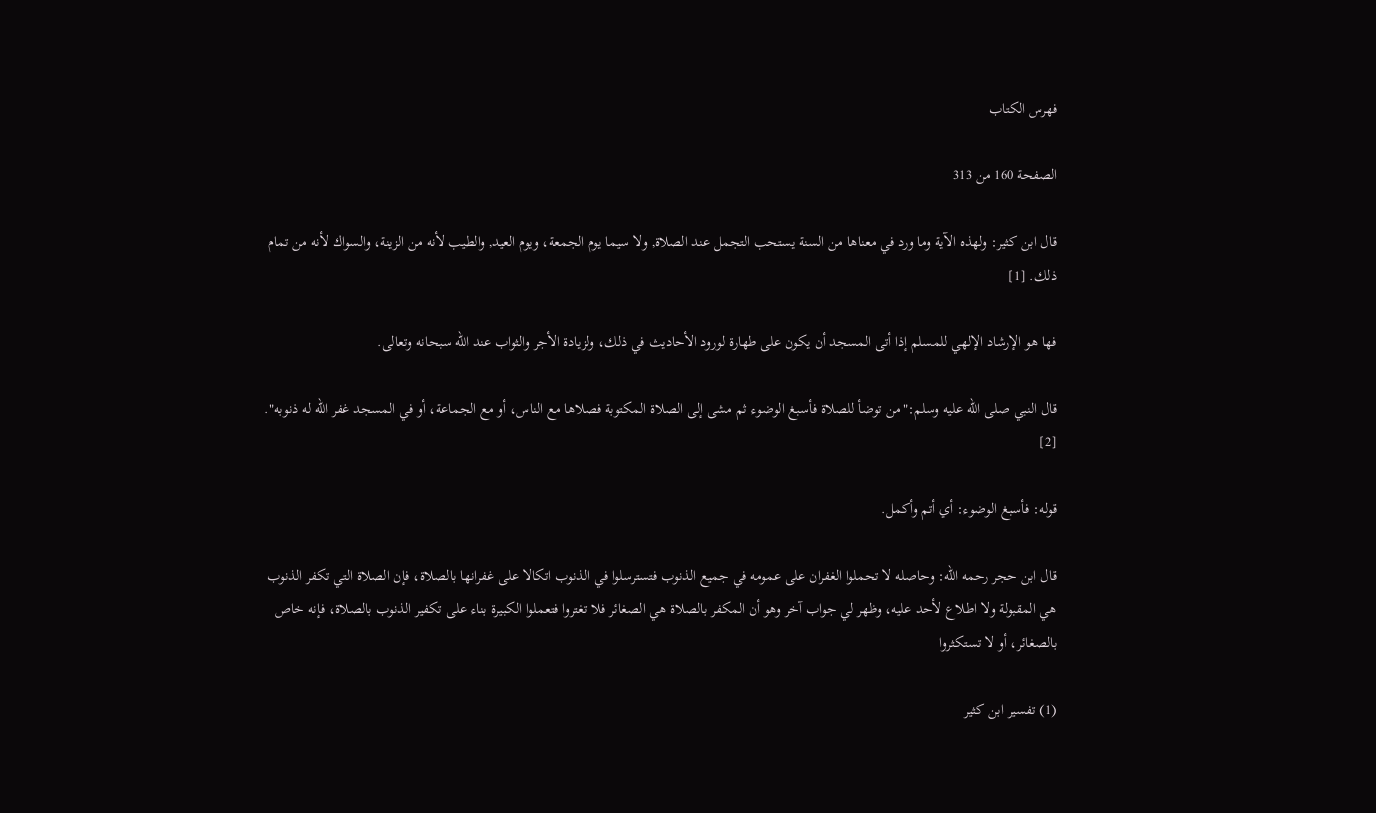فهرس الكتاب

الصفحة 160 من 313

قال ابن كثير: ولهذه الآية وما ورد في معناها من السنة يستحب التجمل عند الصلاة, ولا سيما يوم الجمعة، ويوم العيد, والطيب لأنه من الزينة، والسواك لأنه من تمام ذلك. [1]

فها هو الإرشاد الإلهي للمسلم إذا أتى المسجد أن يكون على طهارة لورود الأحاديث في ذلك، ولزيادة الأجر والثواب عند الله سبحانه وتعالى.

قال النبي صلى الله عليه وسلم:"من توضأ للصلاة فأسبغ الوضوء ثم مشى إلى الصلاة المكتوبة فصلاها مع الناس، أو مع الجماعة، أو في المسجد غفر الله له ذنوبه". [2]

قوله: فأسبغ الوضوء: أي أتم وأكمل.

قال ابن حجر رحمه الله: وحاصله لا تحملوا الغفران على عمومه في جميع الذنوب فتسترسلوا في الذنوب اتكالا على غفرانها بالصلاة، فإن الصلاة التي تكفر الذنوب هي المقبولة ولا اطلاع لأحد عليه، وظهر لي جواب آخر وهو أن المكفر بالصلاة هي الصغائر فلا تغتروا فتعملوا الكبيرة بناء على تكفير الذنوب بالصلاة، فإنه خاص بالصغائر، أو لا تستكثروا

(1) تفسير ابن كثير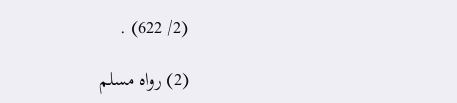(2/ 622) .

(2) رواه مسلم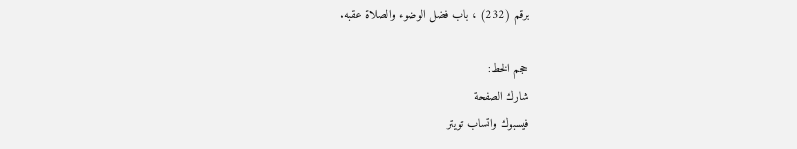برقم (232) ، باب فضل الوضوء والصلاة عقبه.

حجم الخط:
شارك الصفحة
فيسبوك واتساب تويتر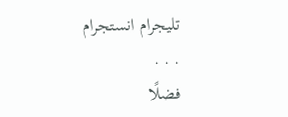تليجرام انستجرام
. . .
فضلًا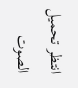انتظر تحميل الصوت